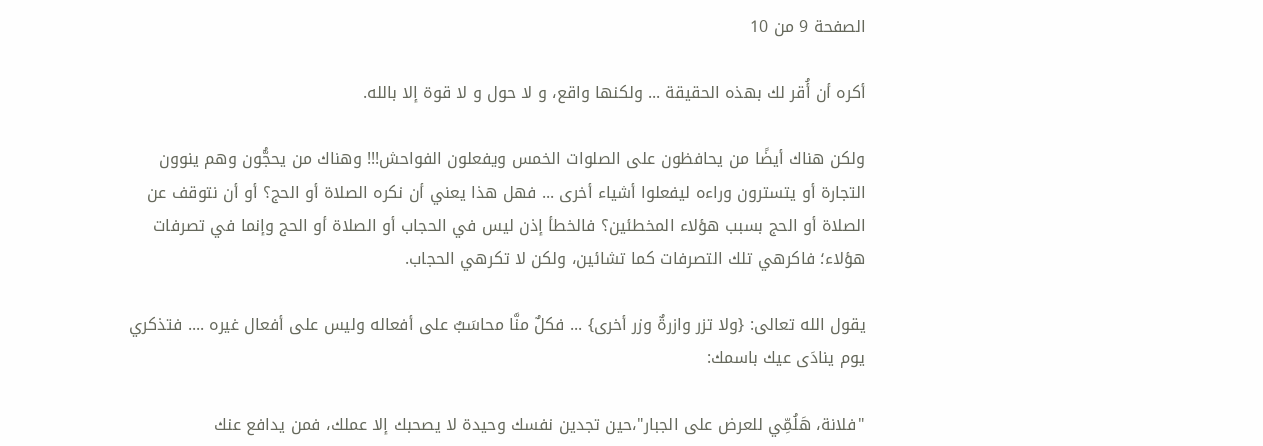الصفحة 9 من 10

أكره أن أُقر لك بهذه الحقيقة ... ولكنها واقع، و لا حول و لا قوة إلا بالله.

ولكن هناك أيضًا من يحافظون على الصلوات الخمس ويفعلون الفواحش!!! وهناك من يحجُّون وهم ينوون التجارة أو يتسترون وراءه ليفعلوا أشياء أخرى ... فهل هذا يعني أن نكره الصلاة أو الحج؟ أو أن نتوقف عن الصلاة أو الحج بسبب هؤلاء المخطئين؟ فالخطأ إذن ليس في الحجاب أو الصلاة أو الحج وإنما في تصرفات هؤلاء؛ فاكرهي تلك التصرفات كما تشائين، ولكن لا تكرهي الحجاب.

يقول الله تعالى: {ولا تزر وازرةٌ وزر أخرى} ... فكلٌ منَّا محاسَبٌ على أفعاله وليس على أفعال غيره .... فتذكري يوم ينادَى عيك باسمك:

"فلانة، هَلُمِّي للعرض على الجبار"،حين تجدين نفسك وحيدة لا يصحبك إلا عملك، فمن يدافع عنك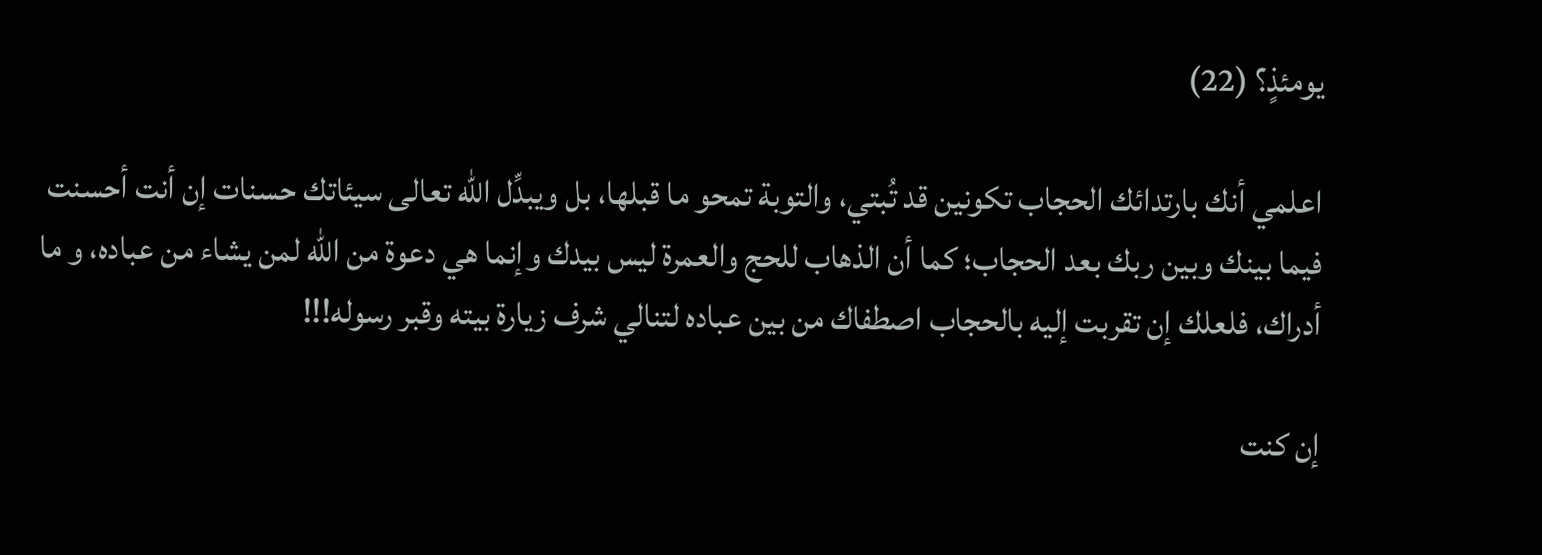يومئذٍ؟ (22)

اعلمي أنك بارتدائك الحجاب تكونين قد تُبتي، والتوبة تمحو ما قبلها، بل ويبدِّل الله تعالى سيئاتك حسنات إن أنت أحسنت فيما بينك وبين ربك بعد الحجاب؛ كما أن الذهاب للحج والعمرة ليس بيدك وإنما هي دعوة من الله لمن يشاء من عباده، و ما أدراك، فلعلك إن تقربت إليه بالحجاب اصطفاك من بين عباده لتنالي شرف زيارة بيته وقبر رسوله!!!

إن كنت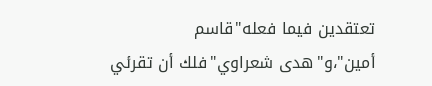تعتقدين فيما فعله"قاسم أمين"،و"هدى شعراوي"فلك أن تقرئي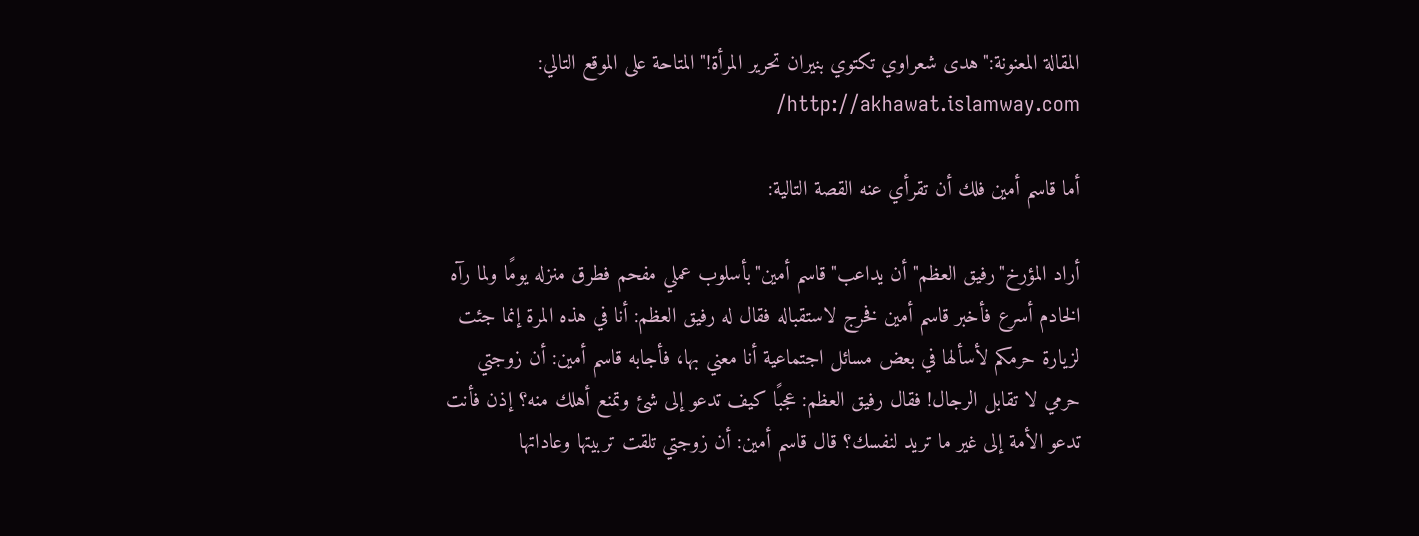المقالة المعنونة:"هدى شعراوي تكتوي بنيران تحرير المرأة!"المتاحة على الموقع التالي: http://akhawat.islamway.com/

أما قاسم أمين فلك أن تقرأي عنه القصة التالية:

أراد المؤرخ"رفيق العظم"أن يداعب"قاسم أمين"بأسلوب عملي مفحم فطرق منزله يومًا ولما رآه الخادم أسرع فأخبر قاسم أمين فخرج لاستقباله فقال له رفيق العظم: أنا في هذه المرة إنما جئت لزيارة حرمكم لأسألها في بعض مسائل اجتماعية أنا معني بها، فأجابه قاسم أمين: أن زوجتي حرمي لا تقابل الرجال! فقال رفيق العظم: عجبًا كيف تدعو إلى شئ وتمنع أهلك منه؟ إذن فأنت تدعو الأمة إلى غير ما تريد لنفسك؟ قال قاسم أمين: أن زوجتي تلقت تربيتها وعاداتها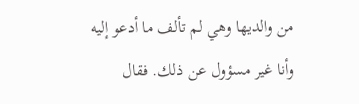من والديها وهي لم تألف ما أدعو إليه وأنا غير مسؤول عن ذلك. فقال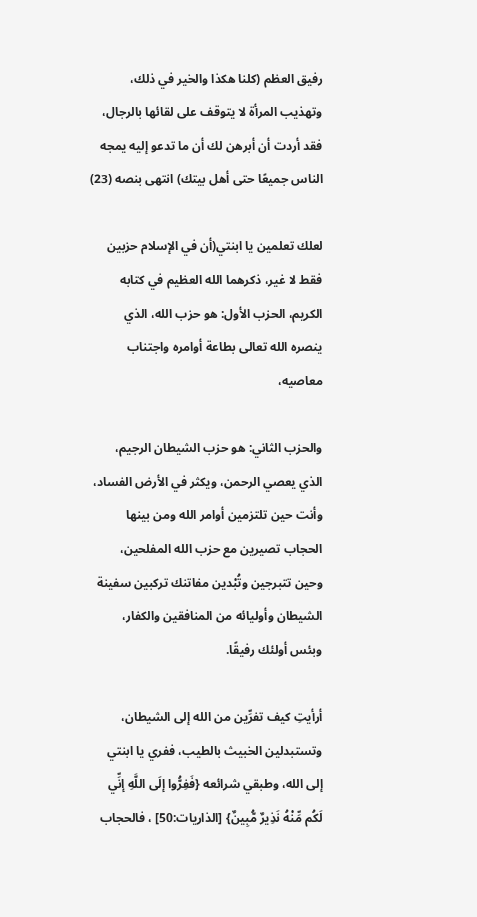رفيق العظم (كلنا هكذا والخير في ذلك، وتهذيب المرأة لا يتوقف على لقائها بالرجال، فقد أردت أن أبرهن لك أن ما تدعو إليه يمجه الناس جميعًا حتى أهل بيتك) انتهى بنصه (23)

لعلك تعلمين يا ابنتي(أن في الإسلام حزبين فقط لا غير، ذكرهما الله العظيم في كتابه الكريم، الحزب الأول: هو حزب الله، الذي ينصره الله تعالى بطاعة أوامره واجتناب معاصيه،

والحزب الثاني: هو حزب الشيطان الرجيم، الذي يعصي الرحمن، ويكثر في الأرض الفساد، وأنت حين تلتزمين أوامر الله ومن بينها الحجاب تصيرين مع حزب الله المفلحين، وحين تتبرجين وتُبْدين مفاتنك تركبين سفينة الشيطان وأوليائه من المنافقين والكفار، وبئس أولئك رفيقًا.

أرأيتِ كيف تفرِّين من الله إلى الشيطان، وتستبدلين الخبيث بالطيب، ففري يا ابنتي إلى الله، وطبقي شرائعه {فَفِرُّوا إلَى اللَّهِ إنِّي لَكُم مِّنْهُ نَذِيرٌ مُّبِينٌ} [الذاريات:50] ، فالحجاب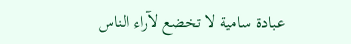عبادة سامية لا تخضع لآراء الناس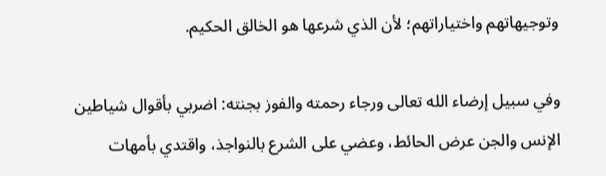وتوجيهاتهم واختياراتهم؛ لأن الذي شرعها هو الخالق الحكيم.

وفي سبيل إرضاء الله تعالى ورجاء رحمته والفوز بجنته: اضربي بأقوال شياطين الإنس والجن عرض الحائط، وعضي على الشرع بالنواجذ، واقتدي بأمهات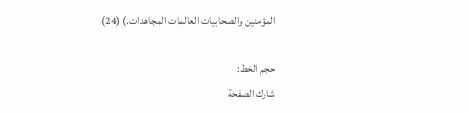المؤمنين والصحابيات العالمات المجاهدات.) (24)

حجم الخط:
شارك الصفحة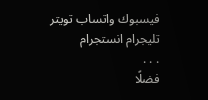فيسبوك واتساب تويتر تليجرام انستجرام
. . .
فضلًا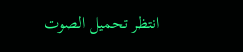انتظر تحميل الصوت